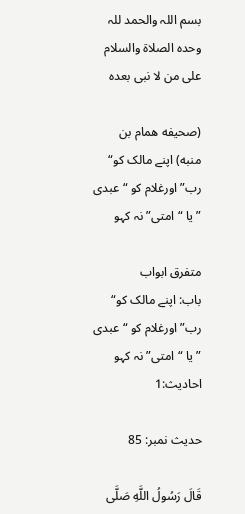بسم اللہ والحمد للہ وحدہ الصلاة والسلام علی من لا نبی بعدہ

(صحيفه همام بن منبه) اپنے مالک کو“ رب” اورغلام کو “ عبدی ” یا “ امتی” نہ کہو

متفرق ابواب
باب: اپنے مالک کو“ رب” اورغلام کو “ عبدی ” یا “ امتی” نہ کہو
احادیث:1

حدیث نمبر: 85

قَالَ رَسُولُ اللَّهِ صَلَّى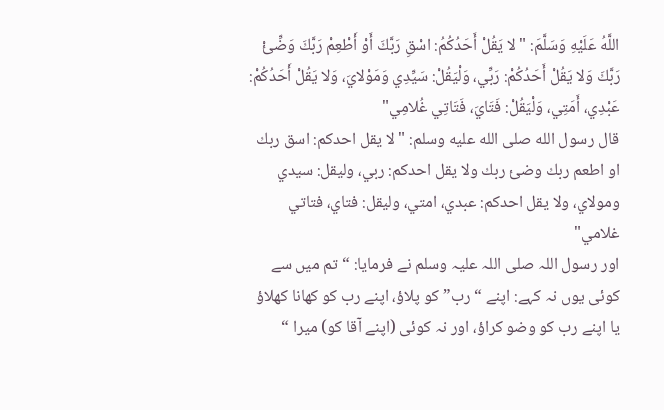اللَّهُ عَلَيْهِ وَسَلَّمَ: " لا يَقُلْ أَحَدُكُمُ: اسْقِ رَبَّكَ أَوْ أَطْعِمْ رَبَّكَ وَضِّئْ رَبَّكَ وَلا يَقُلْ أَحَدُكُمْ: رَبِّي، وَلْيَقُلْ: سَيِّدِي وَمَوْلايَ، وَلا يَقُلْ أَحَدُكُمْ: عَبْدِي، أَمَتِي، وَلْيَقُلْ: فَتَايَ، فَتَاتِي غُلامِي"
قال رسول الله صلى الله عليه وسلم: " لا يقل احدكم: اسق ربك او اطعم ربك وضئ ربك ولا يقل احدكم: ربي، وليقل: سيدي ومولاي، ولا يقل احدكم: عبدي، امتي، وليقل: فتاي، فتاتي غلامي"
اور رسول اللہ صلی اللہ علیہ وسلم نے فرمایا: “تم میں سے کوئی یوں نہ کہے: اپنے “ رب” کو پلاؤ، اپنے رب کو کھانا کھلاؤ یا اپنے رب کو وضو کراؤ، اور نہ کوئی (اپنے آقا کو) میرا “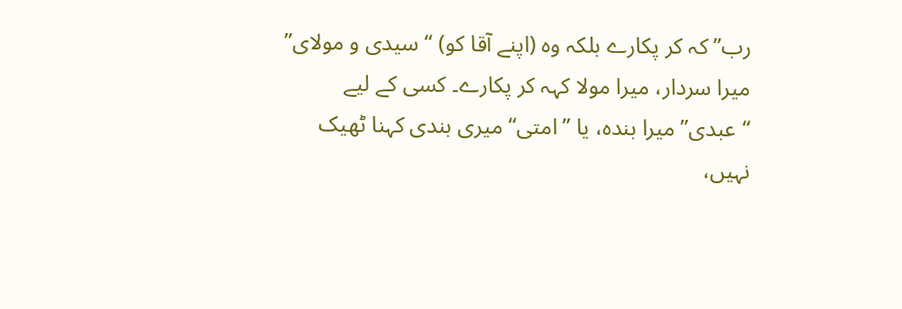رب” کہ کر پکارے بلکہ وہ (اپنے آقا کو) “ سیدی و مولای” میرا سردار، میرا مولا کہہ کر پکارے۔ کسی کے لیے “عبدی” میرا بندہ، یا ”امتی“ میری بندی کہنا ٹھیک نہیں،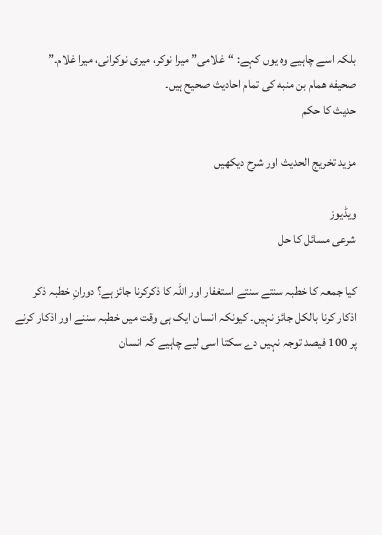بلکہ اسے چاہیے وہ یوں کہے: “غلامی” میرا نوکر، میری نوکرانی، میرا غلام۔”
صحيفه همام بن منبه کی تمام احادیث صحیح ہیں۔
حدیث کا حکم

مزید تخریج الحدیث اور شرح دیکھیں

ویڈیوز
شرعی مسائل کا حل

کیا جمعہ کا خطبہ سنتے سنتے استغفار اور اللہ کا ذکرکرنا جائز ہے؟ دورانِ خطبہ ذکر اذکار کرنا بالکل جائز نہیں۔ کیونکہ انسان ایک ہی وقت میں خطبہ سننے اور اذکار کرنے پر 100 فیصد توجہ نہیں دے سکتا اسی لیے چاہیے کہ انسان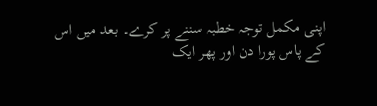اپنی مکمل توجہ خطبہ سننے پر کرے۔ بعد میں اس کے پاس پورا دن اور پھر ایک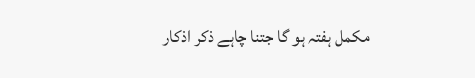مکمل ہفتہ ہو گا جتنا چاہے ذکر اذکار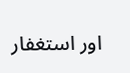اور استغفار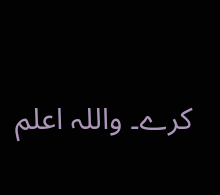کرے۔ واللہ اعلم